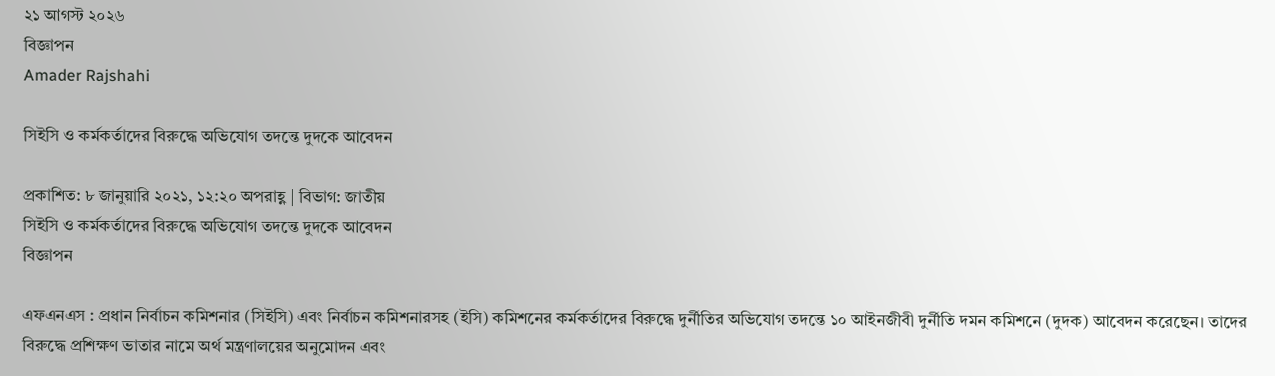২১ আগস্ট ২০২৬
বিজ্ঞাপন
Amader Rajshahi

সিইসি ও কর্মকর্তাদের বিরুদ্ধে অভিযোগ তদন্তে দুদকে আবেদন

প্রকাশিত: ৮ জানুয়ারি ২০২১, ১২:২০ অপরাহ্ণ | বিভাগ: জাতীয়
সিইসি ও কর্মকর্তাদের বিরুদ্ধে অভিযোগ তদন্তে দুদকে আবেদন
বিজ্ঞাপন

এফএনএস : প্রধান নির্বাচন কমিশনার (সিইসি) এবং নির্বাচন কমিশনারসহ (ইসি) কমিশনের কর্মকর্তাদের বিরুদ্ধে দুর্নীতির অভিযোগ তদন্তে ১০ আইনজীবী দুর্নীতি দমন কমিশনে (দুদক) আবেদন করেছেন। তাদের বিরুদ্ধে প্রশিক্ষণ ভাতার নামে অর্থ মন্ত্রণালয়ের অনুমোদন এবং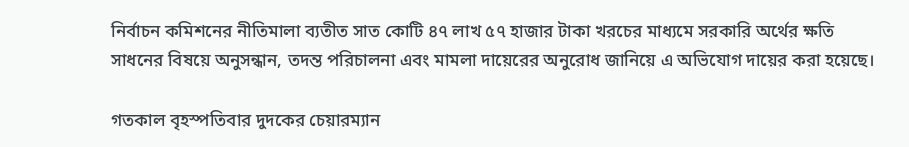নির্বাচন কমিশনের নীতিমালা ব্যতীত সাত কোটি ৪৭ লাখ ৫৭ হাজার টাকা খরচের মাধ্যমে সরকারি অর্থের ক্ষতি সাধনের বিষয়ে অনুসন্ধান, তদন্ত পরিচালনা এবং মামলা দায়েরের অনুরোধ জানিয়ে এ অভিযোগ দায়ের করা হয়েছে।

গতকাল বৃহস্পতিবার দুদকের চেয়ারম্যান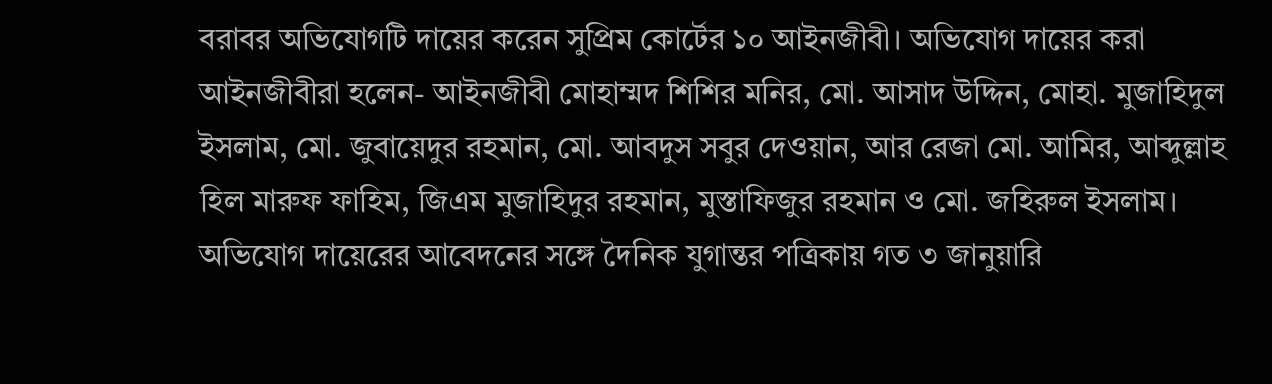বরাবর অভিযোগটি দায়ের করেন সুপ্রিম কোর্টের ১০ আইনজীবী। অভিযোগ দায়ের করা আইনজীবীরা হলেন- আইনজীবী মোহাম্মদ শিশির মনির, মো. আসাদ উদ্দিন, মোহা. মুজাহিদুল ইসলাম, মো. জুবায়েদুর রহমান, মো. আবদুস সবুর দেওয়ান, আর রেজা মো. আমির, আব্দুল্লাহ হিল মারুফ ফাহিম, জিএম মুজাহিদুর রহমান, মুস্তাফিজুর রহমান ও মো. জহিরুল ইসলাম। অভিযোগ দায়েরের আবেদনের সঙ্গে দৈনিক যুগান্তর পত্রিকায় গত ৩ জানুয়ারি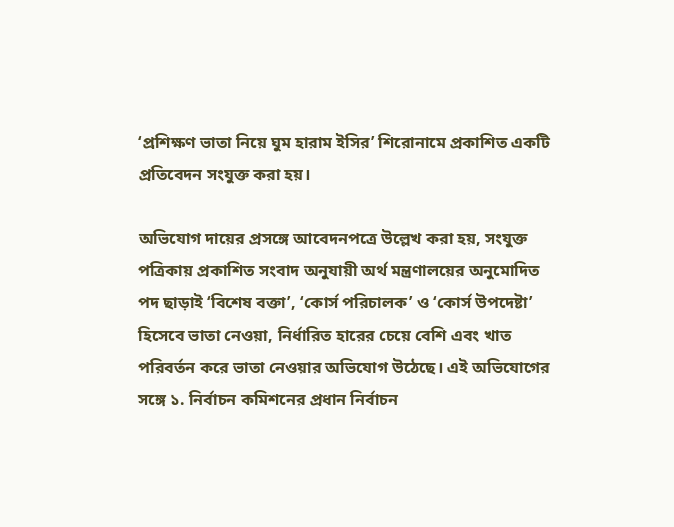‘প্রশিক্ষণ ভাতা নিয়ে ঘুম হারাম ইসির’ শিরোনামে প্রকাশিত একটি প্রতিবেদন সংযুক্ত করা হয়।

অভিযোগ দায়ের প্রসঙ্গে আবেদনপত্রে উল্লেখ করা হয়, সংযুক্ত পত্রিকায় প্রকাশিত সংবাদ অনুযায়ী অর্থ মন্ত্রণালয়ের অনুমোদিত পদ ছাড়াই ‘বিশেষ বক্তা’, ‘কোর্স পরিচালক’ ও ‘কোর্স উপদেষ্টা’ হিসেবে ভাতা নেওয়া, নির্ধারিত হারের চেয়ে বেশি এবং খাত পরিবর্তন করে ভাতা নেওয়ার অভিযোগ উঠেছে। এই অভিযোগের সঙ্গে ১. নির্বাচন কমিশনের প্রধান নির্বাচন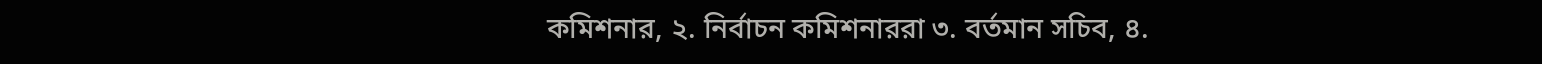কমিশনার, ২. নির্বাচন কমিশনাররা ৩. বর্তমান সচিব, ৪.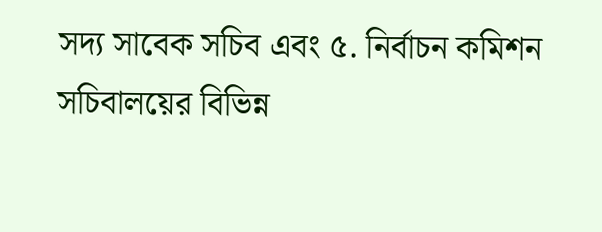সদ্য সাবেক সচিব এবং ৫. নির্বাচন কমিশন সচিবালয়ের বিভিন্ন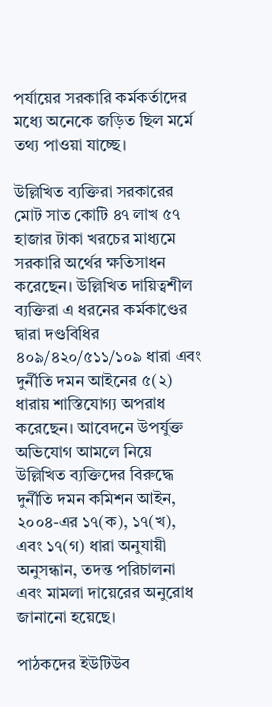পর্যায়ের সরকারি কর্মকর্তাদের মধ্যে অনেকে জড়িত ছিল মর্মে তথ্য পাওয়া যাচ্ছে।

উল্লিখিত ব্যক্তিরা সরকারের মোট সাত কোটি ৪৭ লাখ ৫৭ হাজার টাকা খরচের মাধ্যমে সরকারি অর্থের ক্ষতিসাধন করেছেন। উল্লিখিত দায়িত্বশীল ব্যক্তিরা এ ধরনের কর্মকাণ্ডের দ্বারা দণ্ডবিধির ৪০৯/৪২০/৫১১/১০৯ ধারা এবং দুর্নীতি দমন আইনের ৫(২) ধারায় শাস্তিযোগ্য অপরাধ করেছেন। আবেদনে উপর্যুক্ত অভিযোগ আমলে নিয়ে উল্লিখিত ব্যক্তিদের বিরুদ্ধে দুর্নীতি দমন কমিশন আইন, ২০০৪-এর ১৭(ক), ১৭(খ), এবং ১৭(গ) ধারা অনুযায়ী অনুসন্ধান, তদন্ত পরিচালনা এবং মামলা দায়েরের অনুরোধ জানানো হয়েছে।

পাঠকদের ইউটিউব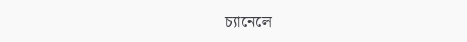চ্যানেলে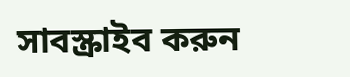সাবস্ক্রাইব করুন